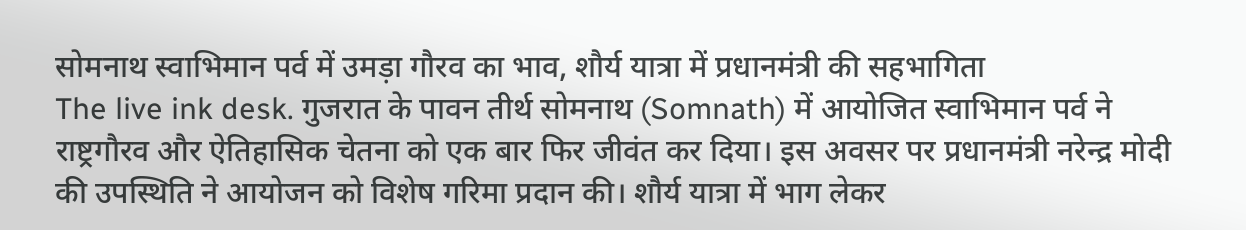सोमनाथ स्वाभिमान पर्व में उमड़ा गौरव का भाव, शौर्य यात्रा में प्रधानमंत्री की सहभागिता
The live ink desk. गुजरात के पावन तीर्थ सोमनाथ (Somnath) में आयोजित स्वाभिमान पर्व ने राष्ट्रगौरव और ऐतिहासिक चेतना को एक बार फिर जीवंत कर दिया। इस अवसर पर प्रधानमंत्री नरेन्द्र मोदी की उपस्थिति ने आयोजन को विशेष गरिमा प्रदान की। शौर्य यात्रा में भाग लेकर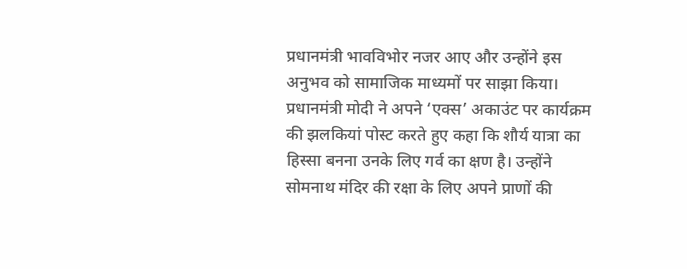प्रधानमंत्री भावविभोर नजर आए और उन्होंने इस अनुभव को सामाजिक माध्यमों पर साझा किया।
प्रधानमंत्री मोदी ने अपने ‘एक्स’ अकाउंट पर कार्यक्रम की झलकियां पोस्ट करते हुए कहा कि शौर्य यात्रा का हिस्सा बनना उनके लिए गर्व का क्षण है। उन्होंने सोमनाथ मंदिर की रक्षा के लिए अपने प्राणों की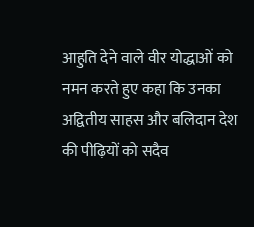आहुति देने वाले वीर योद्धाओं को नमन करते हुए कहा कि उनका अद्वितीय साहस और बलिदान देश की पीढ़ियों को सदैव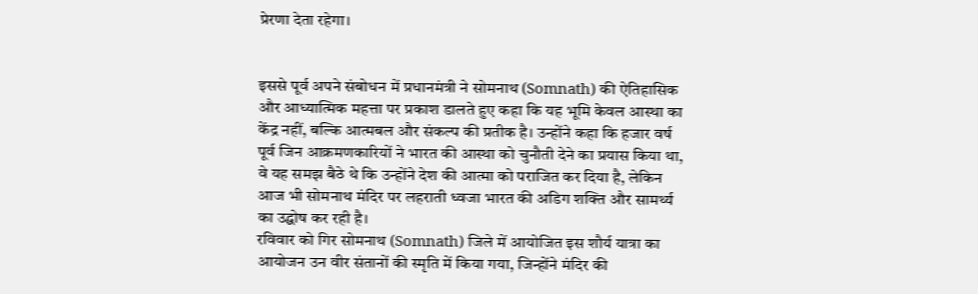प्रेरणा देता रहेगा।


इससे पूर्व अपने संबोधन में प्रधानमंत्री ने सोमनाथ (Somnath) की ऐतिहासिक और आध्यात्मिक महत्ता पर प्रकाश डालते हुए कहा कि यह भूमि केवल आस्था का केंद्र नहीं, बल्कि आत्मबल और संकल्प की प्रतीक है। उन्होंने कहा कि हजार वर्ष पूर्व जिन आक्रमणकारियों ने भारत की आस्था को चुनौती देने का प्रयास किया था, वे यह समझ बैठे थे कि उन्होंने देश की आत्मा को पराजित कर दिया है, लेकिन आज भी सोमनाथ मंदिर पर लहराती ध्वजा भारत की अडिग शक्ति और सामर्थ्य का उद्घोष कर रही है।
रविवार को गिर सोमनाथ (Somnath) जिले में आयोजित इस शौर्य यात्रा का आयोजन उन वीर संतानों की स्मृति में किया गया, जिन्होंने मंदिर की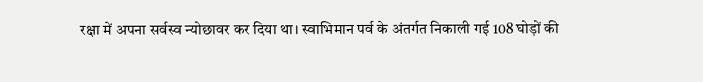रक्षा में अपना सर्वस्व न्योछावर कर दिया था। स्वाभिमान पर्व के अंतर्गत निकाली गई 108 घोड़ों की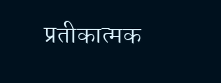प्रतीकात्मक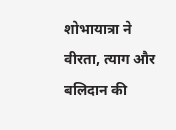शोभायात्रा ने वीरता, त्याग और बलिदान की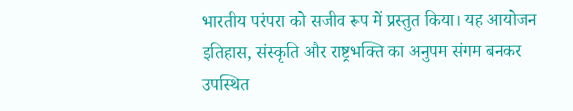भारतीय परंपरा को सजीव रूप में प्रस्तुत किया। यह आयोजन इतिहास, संस्कृति और राष्ट्रभक्ति का अनुपम संगम बनकर उपस्थित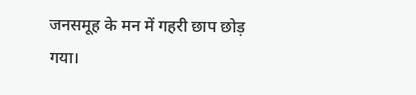जनसमूह के मन में गहरी छाप छोड़ गया।